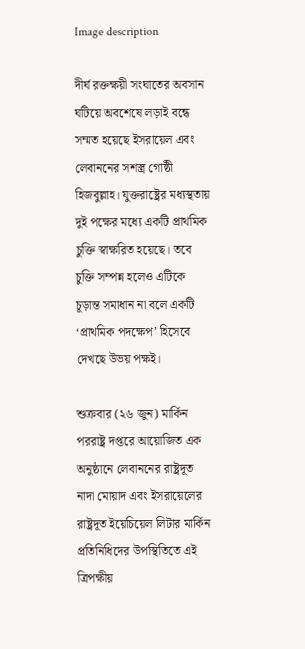Image description

দীর্ঘ রক্তক্ষয়ী সংঘাতের অবসান ঘটিয়ে অবশেষে লড়াই বন্ধে সম্মত হয়েছে ইসরায়েল এবং লেবাননের সশস্ত্র গোষ্ঠী হিজবুল্লাহ। যুক্তরাষ্ট্রের মধ্যস্থতায় দুই পক্ষের মধ্যে একটি প্রাথমিক চুক্তি স্বাক্ষরিত হয়েছে। তবে চুক্তি সম্পন্ন হলেও এটিকে চূড়ান্ত সমাধান না বলে একটি ‘প্রাথমিক পদক্ষেপ’ হিসেবে দেখছে উভয় পক্ষই।

শুক্রবার (২৬ জুন) মার্কিন পররাষ্ট্র দপ্তরে আয়োজিত এক অনুষ্ঠানে লেবাননের রাষ্ট্রদূত নাদা মোয়াদ এবং ইসরায়েলের রাষ্ট্রদূত ইয়েচিয়েল লিটার মার্কিন প্রতিনিধিদের উপস্থিতিতে এই ত্রিপক্ষীয়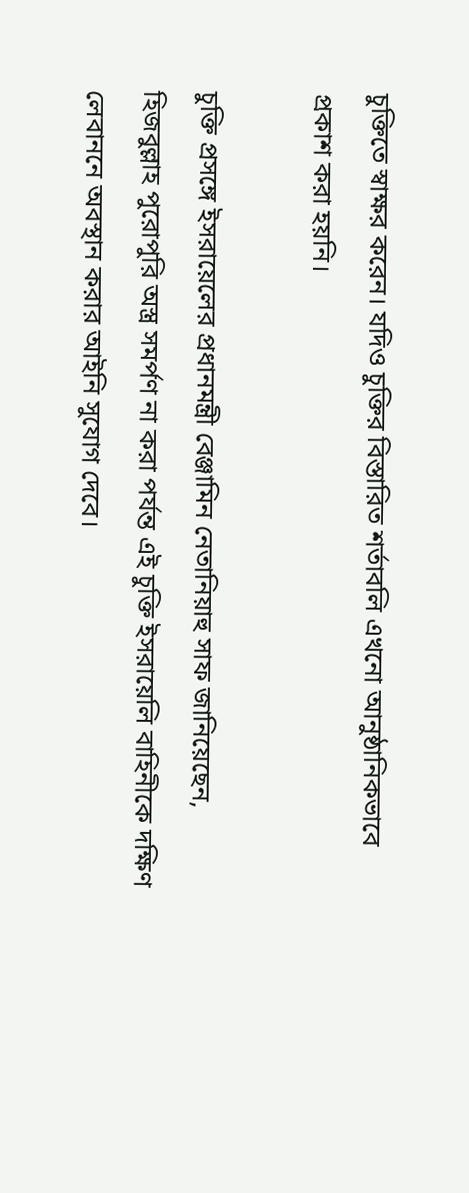চুক্তিতে স্বাক্ষর করেন। যদিও চুক্তির বিস্তারিত শর্তাবলি এখনো আনুষ্ঠানিকভাবে প্রকাশ করা হয়নি।

চুক্তি প্রসঙ্গে ইসরায়েলের প্রধানমন্ত্রী বেঞ্জামিন নেতানিয়াহু সাফ জানিয়েছেন, হিজবুল্লাহ পুরোপুরি অস্ত্র সমর্পণ না করা পর্যন্ত এই চুক্তি ইসরায়েলি বাহিনীকে দক্ষিণ লেবাননে অবস্থান করার আইনি সুযোগ দেবে।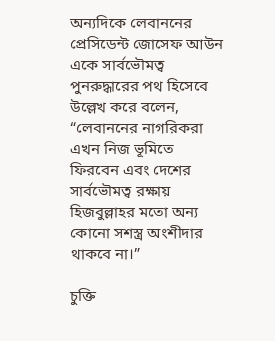অন্যদিকে লেবাননের প্রেসিডেন্ট জোসেফ আউন একে সার্বভৌমত্ব পুনরুদ্ধারের পথ হিসেবে উল্লেখ করে বলেন, “লেবাননের নাগরিকরা এখন নিজ ভূমিতে ফিরবেন এবং দেশের সার্বভৌমত্ব রক্ষায় হিজবুল্লাহর মতো অন্য কোনো সশস্ত্র অংশীদার থাকবে না।”

চুক্তি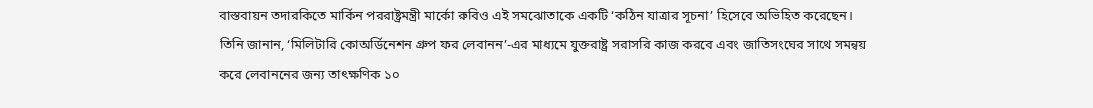বাস্তবায়ন তদারকিতে মার্কিন পররাষ্ট্রমন্ত্রী মার্কো রুবিও এই সমঝোতাকে একটি ‘কঠিন যাত্রার সূচনা’ হিসেবে অভিহিত করেছেন। তিনি জানান, ‘মিলিটারি কোঅর্ডিনেশন গ্রুপ ফর লেবানন’-এর মাধ্যমে যুক্তরাষ্ট্র সরাসরি কাজ করবে এবং জাতিসংঘের সাথে সমন্বয় করে লেবাননের জন্য তাৎক্ষণিক ১০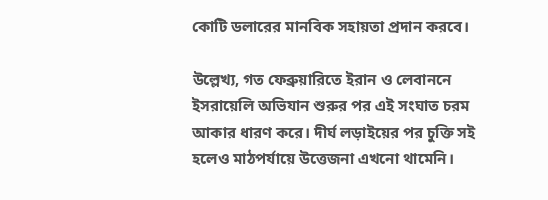কোটি ডলারের মানবিক সহায়তা প্রদান করবে।

উল্লেখ্য, গত ফেব্রুয়ারিতে ইরান ও লেবাননে ইসরায়েলি অভিযান শুরুর পর এই সংঘাত চরম আকার ধারণ করে। দীর্ঘ লড়াইয়ের পর চুক্তি সই হলেও মাঠপর্যায়ে উত্তেজনা এখনো থামেনি।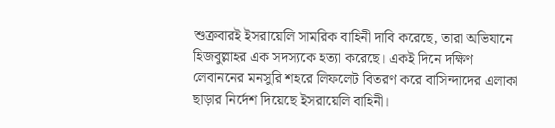শুক্রবারই ইসরায়েলি সামরিক বাহিনী দাবি করেছে, তারা অভিযানে হিজবুল্লাহর এক সদস্যকে হত্যা করেছে। একই দিনে দক্ষিণ লেবাননের মনসুরি শহরে লিফলেট বিতরণ করে বাসিন্দাদের এলাকা ছাড়ার নির্দেশ দিয়েছে ইসরায়েলি বাহিনী।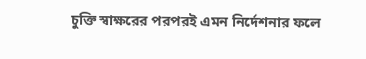চুক্তি স্বাক্ষরের পরপরই এমন নির্দেশনার ফলে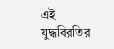এই যুদ্ধবিরতির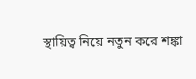স্থায়িত্ব নিয়ে নতুন করে শঙ্কা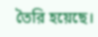তৈরি হয়েছে।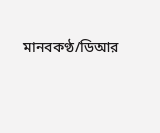মানবকণ্ঠ/ডিআর